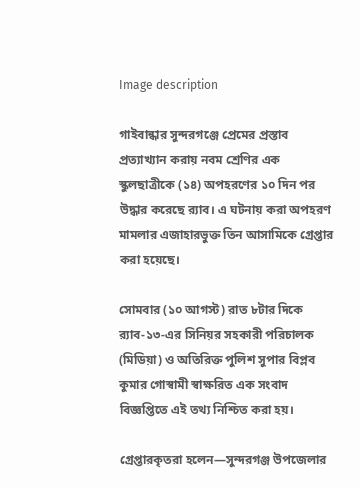Image description

গাইবান্ধার সুন্দরগঞ্জে প্রেমের প্রস্তাব প্রত্যাখ্যান করায় নবম শ্রেণির এক স্কুলছাত্রীকে (১৪) অপহরণের ১০ দিন পর উদ্ধার করেছে র‍্যাব। এ ঘটনায় করা অপহরণ মামলার এজাহারভুক্ত তিন আসামিকে গ্রেপ্তার করা হয়েছে।

সোমবার (১০ আগস্ট) রাত ৮টার দিকে র‍্যাব-১৩-এর সিনিয়র সহকারী পরিচালক (মিডিয়া) ও অতিরিক্ত পুলিশ সুপার বিপ্লব কুমার গোস্বামী স্বাক্ষরিত এক সংবাদ বিজ্ঞপ্তিতে এই তথ্য নিশ্চিত করা হয়।

গ্রেপ্তারকৃতরা হলেন—সুন্দরগঞ্জ উপজেলার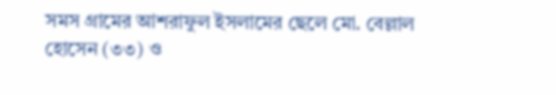সমস গ্রামের আশরাফুল ইসলামের ছেলে মো. বেল্লাল হোসেন (৩৩) ও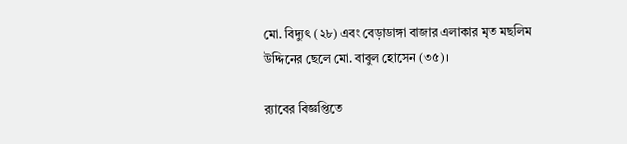মো. বিদ্যুৎ (২৮) এবং বেড়াডাঙ্গা বাজার এলাকার মৃত মছলিম উদ্দিনের ছেলে মো. বাবুল হোসেন (৩৫)।

র‍্যাবের বিজ্ঞপ্তিতে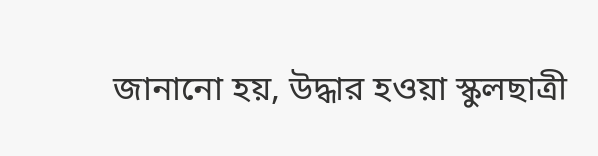জানানো হয়, উদ্ধার হওয়া স্কুলছাত্রী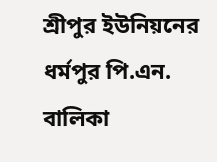শ্রীপুর ইউনিয়নের ধর্মপুর পি.এন. বালিকা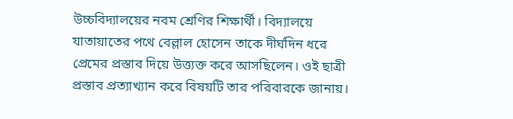উচ্চবিদ্যালয়ের নবম শ্রেণির শিক্ষার্থী। বিদ্যালয়ে যাতায়াতের পথে বেল্লাল হোসেন তাকে দীর্ঘদিন ধরে প্রেমের প্রস্তাব দিয়ে উত্ত্যক্ত করে আসছিলেন। ওই ছাত্রী প্রস্তাব প্রত্যাখ্যান করে বিষয়টি তার পরিবারকে জানায়।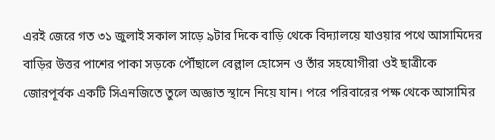এরই জেরে গত ৩১ জুলাই সকাল সাড়ে ৯টার দিকে বাড়ি থেকে বিদ্যালয়ে যাওয়ার পথে আসামিদের বাড়ির উত্তর পাশের পাকা সড়কে পৌঁছালে বেল্লাল হোসেন ও তাঁর সহযোগীরা ওই ছাত্রীকে জোরপূর্বক একটি সিএনজিতে তুলে অজ্ঞাত স্থানে নিয়ে যান। পরে পরিবারের পক্ষ থেকে আসামির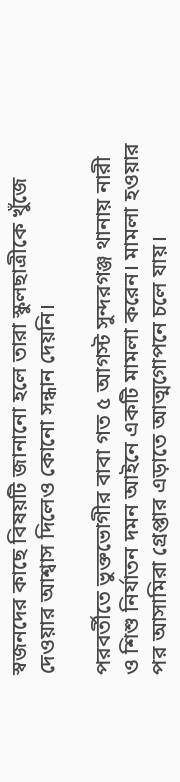স্বজনদের কাছে বিষয়টি জানানো হলে তারা স্কুলছাত্রীকে খুঁজে দেওয়ার আশ্বাস দিলেও কোনো সন্ধান দেয়নি।

পরবর্তীতে ভুক্তভোগীর বাবা গত ৫ আগস্ট সুন্দরগঞ্জ থানায় নারী ও শিশু নির্যাতন দমন আইনে একটি মামলা করেন। মামলা হওয়ার পর আসামিরা গ্রেপ্তার এড়াতে আত্মগোপনে চলে যায়।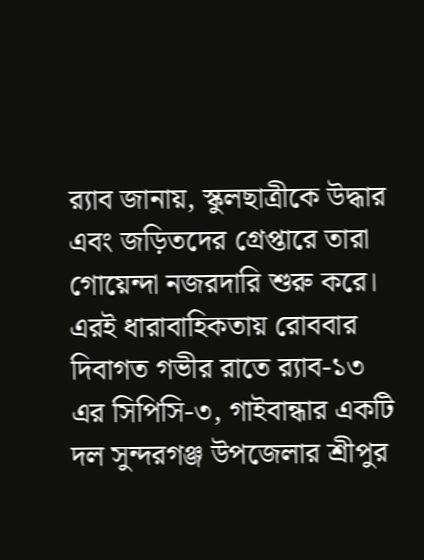র‍্যাব জানায়, স্কুলছাত্রীকে উদ্ধার এবং জড়িতদের গ্রেপ্তারে তারা গোয়েন্দা নজরদারি শুরু করে। এরই ধারাবাহিকতায় রোববার দিবাগত গভীর রাতে র‍্যাব-১৩ এর সিপিসি-৩, গাইবান্ধার একটি দল সুন্দরগঞ্জ উপজেলার শ্রীপুর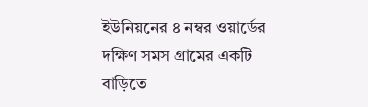ইউনিয়নের ৪ নম্বর ওয়ার্ডের দক্ষিণ সমস গ্রামের একটি বাড়িতে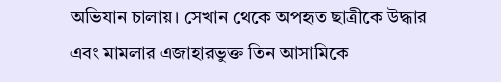অভিযান চালায়। সেখান থেকে অপহৃত ছাত্রীকে উদ্ধার এবং মামলার এজাহারভুক্ত তিন আসামিকে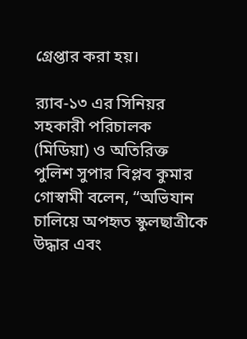গ্রেপ্তার করা হয়।

র‍্যাব-১৩ এর সিনিয়র সহকারী পরিচালক (মিডিয়া) ও অতিরিক্ত পুলিশ সুপার বিপ্লব কুমার গোস্বামী বলেন, “অভিযান চালিয়ে অপহৃত স্কুলছাত্রীকে উদ্ধার এবং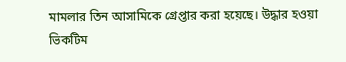মামলার তিন আসামিকে গ্রেপ্তার করা হয়েছে। উদ্ধার হওয়া ভিকটিম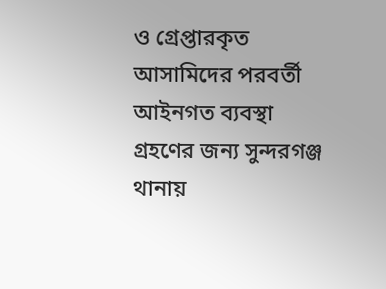ও গ্রেপ্তারকৃত আসামিদের পরবর্তী আইনগত ব্যবস্থা গ্রহণের জন্য সুন্দরগঞ্জ থানায়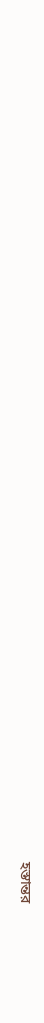হস্তান্তর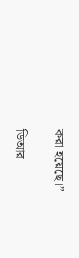করা হয়েছে।”

ডিআর